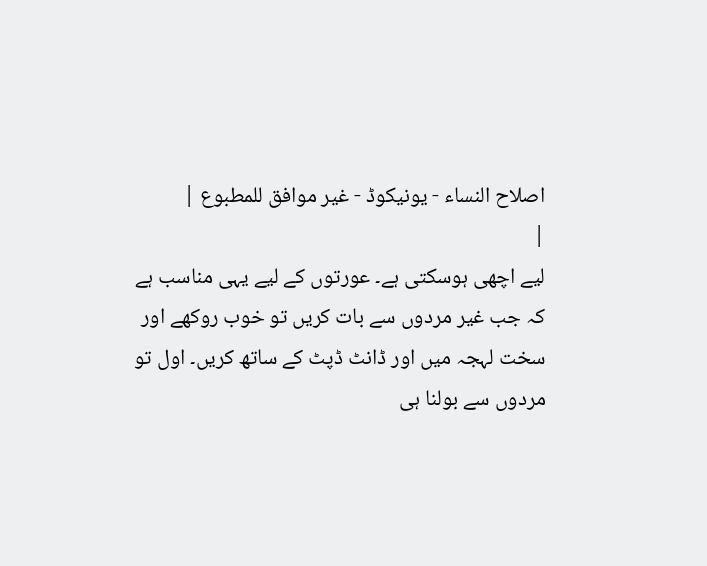اصلاح النساء - یونیکوڈ - غیر موافق للمطبوع |
|
لیے اچھی ہوسکتی ہے۔ عورتوں کے لیے یہی مناسب ہے کہ جب غیر مردوں سے بات کریں تو خوب روکھے اور سخت لہجہ میں اور ڈانٹ ڈپٹ کے ساتھ کریں۔ اول تو مردوں سے بولنا ہی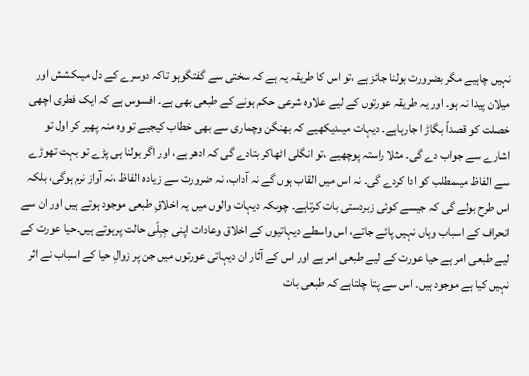نہیں چاہیے مگر بضرورت بولنا جائز ہے ،تو اس کا طریقہ یہ ہے کہ سختی سے گفتگوہو تاکہ دوسرے کے دل میںکشش اور میلان پیدا نہ ہو۔ اور یہ طریقہ عورتوں کے لیے علاوہ شرعی حکم ہونے کے طبعی بھی ہے۔ افسوس ہے کہ ایک فطری اچھی خصلت کو قصداً بگاڑ ا جارہاہے۔ دیہات میںدیکھیے کہ بھنگن وچماری سے بھی خطاب کیجیے تو وہ منہ پھیر کر اول تو اشارے سے جواب دے گی۔ مثلا راستہ پوچھیے ،تو انگلی اٹھاکر بتادے گی کہ ادھر ہے، اور اگر بولنا ہی پڑے تو بہت تھوڑے سے الفاظ میںمطلب کو ادا کردے گی۔ نہ اس میں القاب ہوں گے نہ آداب، نہ ضرورت سے زیادہ الفاظ ،نہ آواز نرم ہوگی، بلکہ اس طرح بولے گی کہ جیسے کوئی زبردستی بات کرتاہے۔ چوںکہ دیہات والوں میں یہ اخلاقِ طبعی موجود ہوتے ہیں اور ان سے انحراف کے اسباب وہاں نہیں پائے جاتے، اس واسطے دیہاتیوں کے اخلاق وعادات اپنی جِبِلّی حالت پرہوتے ہیں۔حیا عورت کے لیے طبعی امر ہے حیا عورت کے لیے طبعی امر ہے اور اس کے آثار ان دیہاتی عورتوں میں جن پر زوالِ حیا کے اسباب نے اثر نہیں کیا ہے موجود ہیں۔ اس سے پتا چلتاہے کہ طبعی بات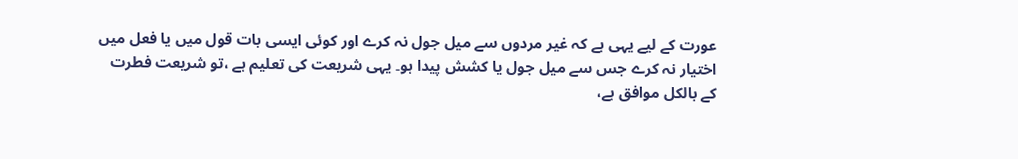عورت کے لیے یہی ہے کہ غیر مردوں سے میل جول نہ کرے اور کوئی ایسی بات قول میں یا فعل میں اختیار نہ کرے جس سے میل جول یا کشش پیدا ہو۔ یہی شریعت کی تعلیم ہے ،تو شریعت فطرت کے بالکل موافق ہے،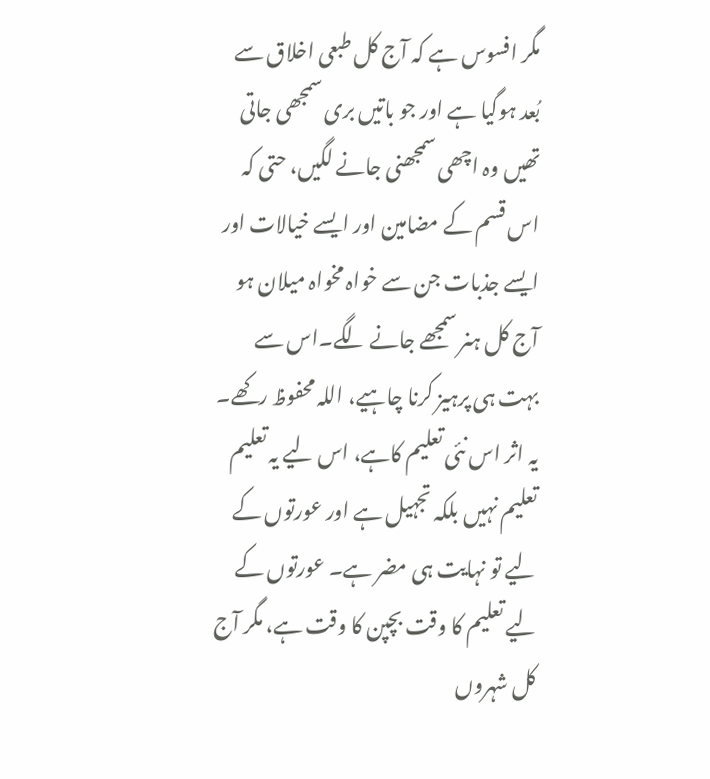مگر افسوس ہے کہ آج کل طبعی اخلاق سے بُعد ہوگیا ہے اور جو باتیں بری سمجھی جاتی تھیں وہ اچھی سمجھنی جانے لگیں، حتی کہ اس قسم کے مضامین اور ایسے خیالات اور ایسے جذبات جن سے خواہ مخواہ میلان ہو آج کل ہنر سمجھے جانے لگے۔اس سے بہت ہی پرہیز کرنا چاہیے، اللہ محفوظ رکھے۔ یہ اثر اس نئی تعلیم کاہے، اس لیے یہ تعلیم تعلیم نہیں بلکہ تجہیل ہے اور عورتوں کے لیے تو نہایت ہی مضر ہے۔ عورتوں کے لیے تعلیم کا وقت بچپن کا وقت ہے، مگر آج کل شہروں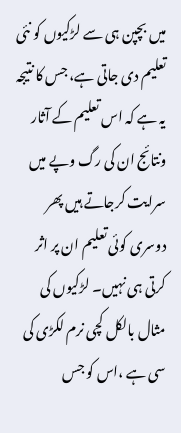میں بچپن ہی سے لڑکیوں کو نئی تعلیم دی جاتی ہے، جس کا نتیجہ یہ ہے کہ اس تعلیم کے آثار ونتائج ان کی رگ وپے میں سرایت کرجاتے ہیں پھر دوسری کوئی تعلیم ان پر اثر کرتی ہی نہیں۔ لڑکیوں کی مثال بالکل کچی نرم لکڑی کی سی ہے ،اس کو جس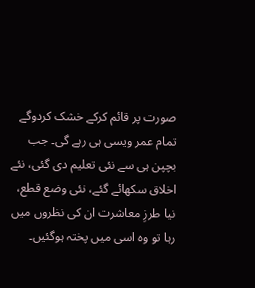صورت پر قائم کرکے خشک کردوگے تمام عمر ویسی ہی رہے گی۔ جب بچپن ہی سے نئی تعلیم دی گئی، نئے اخلاق سکھائے گئے، نئی وضع قطع، نیا طرزِ معاشرت ان کی نظروں میں رہا تو وہ اسی میں پختہ ہوگئیں۔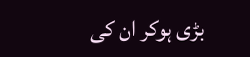بڑی ہوکر ان کی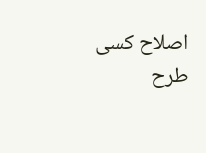اصلاح کسی طرح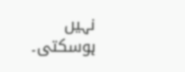نہیں ہوسکتی۔